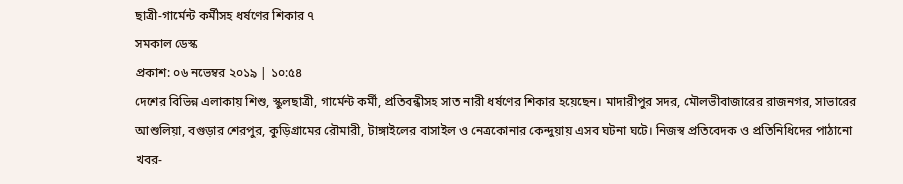ছাত্রী-গার্মেন্ট কর্মীসহ ধর্ষণের শিকার ৭
সমকাল ডেস্ক
প্রকাশ: ০৬ নভেম্বর ২০১৯ | ১০:৫৪
দেশের বিভিন্ন এলাকায় শিশু, স্কুলছাত্রী, গার্মেন্ট কর্মী, প্রতিবন্ধীসহ সাত নারী ধর্ষণের শিকার হয়েছেন। মাদারীপুর সদর, মৌলভীবাজারের রাজনগর, সাভারের আশুলিয়া, বগুড়ার শেরপুর, কুড়িগ্রামের রৌমারী, টাঙ্গাইলের বাসাইল ও নেত্রকোনার কেন্দুয়ায় এসব ঘটনা ঘটে। নিজস্ব প্রতিবেদক ও প্রতিনিধিদের পাঠানো খবর-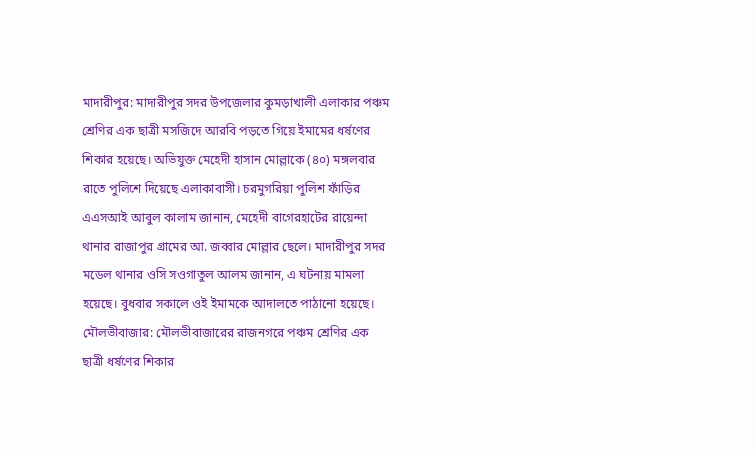মাদারীপুর: মাদারীপুর সদর উপজেলার কুমড়াখালী এলাকার পঞ্চম শ্রেণির এক ছাত্রী মসজিদে আরবি পড়তে গিয়ে ইমামের ধর্ষণের শিকার হয়েছে। অভিযুক্ত মেহেদী হাসান মোল্লাকে (৪০) মঙ্গলবার রাতে পুলিশে দিয়েছে এলাকাবাসী। চরমুগরিয়া পুলিশ ফাঁড়ির এএসআই আবুল কালাম জানান, মেহেদী বাগেরহাটের রায়েন্দা থানার রাজাপুর গ্রামের আ. জব্বার মোল্লার ছেলে। মাদারীপুর সদর মডেল থানার ওসি সওগাতুল আলম জানান, এ ঘটনায় মামলা হয়েছে। বুধবার সকালে ওই ইমামকে আদালতে পাঠানো হয়েছে।
মৌলভীবাজার: মৌলভীবাজারের রাজনগরে পঞ্চম শ্রেণির এক ছাত্রী ধর্ষণের শিকার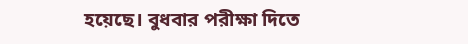হয়েছে। বুধবার পরীক্ষা দিতে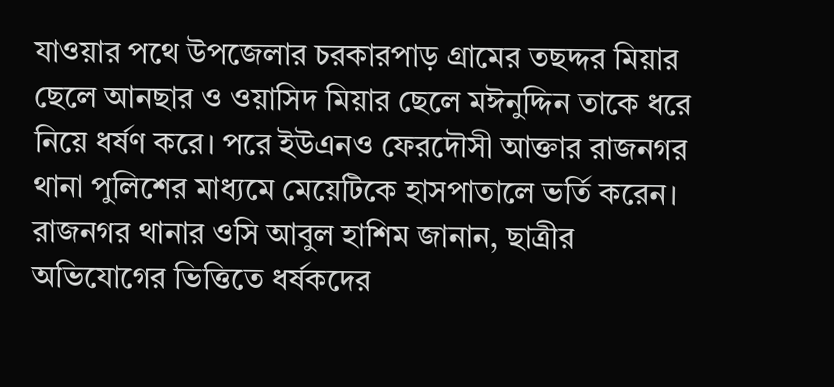যাওয়ার পথে উপজেলার চরকারপাড় গ্রামের তছদ্দর মিয়ার ছেলে আনছার ও ওয়াসিদ মিয়ার ছেলে মঈনুদ্দিন তাকে ধরে নিয়ে ধর্ষণ করে। পরে ইউএনও ফেরদৌসী আক্তার রাজনগর থানা পুলিশের মাধ্যমে মেয়েটিকে হাসপাতালে ভর্তি করেন। রাজনগর থানার ওসি আবুল হাশিম জানান, ছাত্রীর অভিযোগের ভিত্তিতে ধর্ষকদের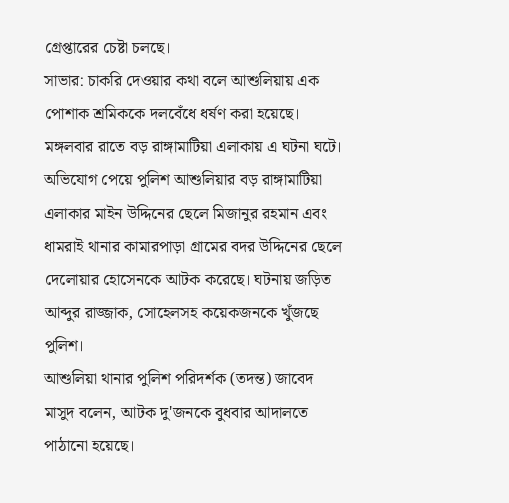গ্রেপ্তারের চেষ্টা চলছে।
সাভার: চাকরি দেওয়ার কথা বলে আশুলিয়ায় এক পোশাক শ্রমিককে দলবেঁধে ধর্ষণ করা হয়েছে। মঙ্গলবার রাতে বড় রাঙ্গামাটিয়া এলাকায় এ ঘটনা ঘটে। অভিযোগ পেয়ে পুলিশ আশুলিয়ার বড় রাঙ্গামাটিয়া এলাকার মাইন উদ্দিনের ছেলে মিজানুর রহমান এবং ধামরাই থানার কামারপাড়া গ্রামের বদর উদ্দিনের ছেলে দেলোয়ার হোসেনকে আটক করেছে। ঘটনায় জড়িত আব্দুর রাজ্জাক, সোহেলসহ কয়েকজনকে খুঁজছে পুলিশ।
আশুলিয়া থানার পুলিশ পরিদর্শক (তদন্ত) জাবেদ মাসুদ বলেন, আটক দু'জনকে বুধবার আদালতে পাঠানো হয়েছে।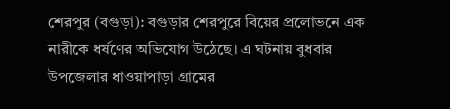শেরপুর (বগুড়া): বগুড়ার শেরপুরে বিয়ের প্রলোভনে এক নারীকে ধর্ষণের অভিযোগ উঠেছে। এ ঘটনায় বুধবার উপজেলার ধাওয়াপাড়া গ্রামের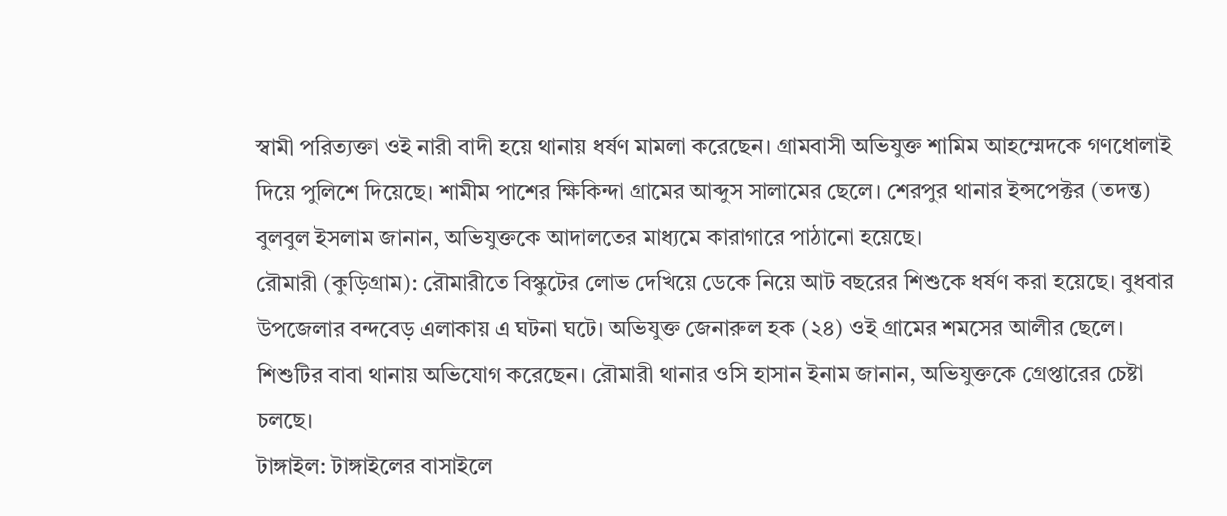স্বামী পরিত্যক্তা ওই নারী বাদী হয়ে থানায় ধর্ষণ মামলা করেছেন। গ্রামবাসী অভিযুক্ত শামিম আহম্মেদকে গণধোলাই দিয়ে পুলিশে দিয়েছে। শামীম পাশের ক্ষিকিন্দা গ্রামের আব্দুস সালামের ছেলে। শেরপুর থানার ইন্সপেক্টর (তদন্ত) বুলবুল ইসলাম জানান, অভিযুক্তকে আদালতের মাধ্যমে কারাগারে পাঠানো হয়েছে।
রৌমারী (কুড়িগ্রাম): রৌমারীতে বিস্কুটের লোভ দেখিয়ে ডেকে নিয়ে আট বছরের শিশুকে ধর্ষণ করা হয়েছে। বুধবার উপজেলার বন্দবেড় এলাকায় এ ঘটনা ঘটে। অভিযুক্ত জেনারুল হক (২৪) ওই গ্রামের শমসের আলীর ছেলে। শিশুটির বাবা থানায় অভিযোগ করেছেন। রৌমারী থানার ওসি হাসান ইনাম জানান, অভিযুক্তকে গ্রেপ্তারের চেষ্টা চলছে।
টাঙ্গাইল: টাঙ্গাইলের বাসাইলে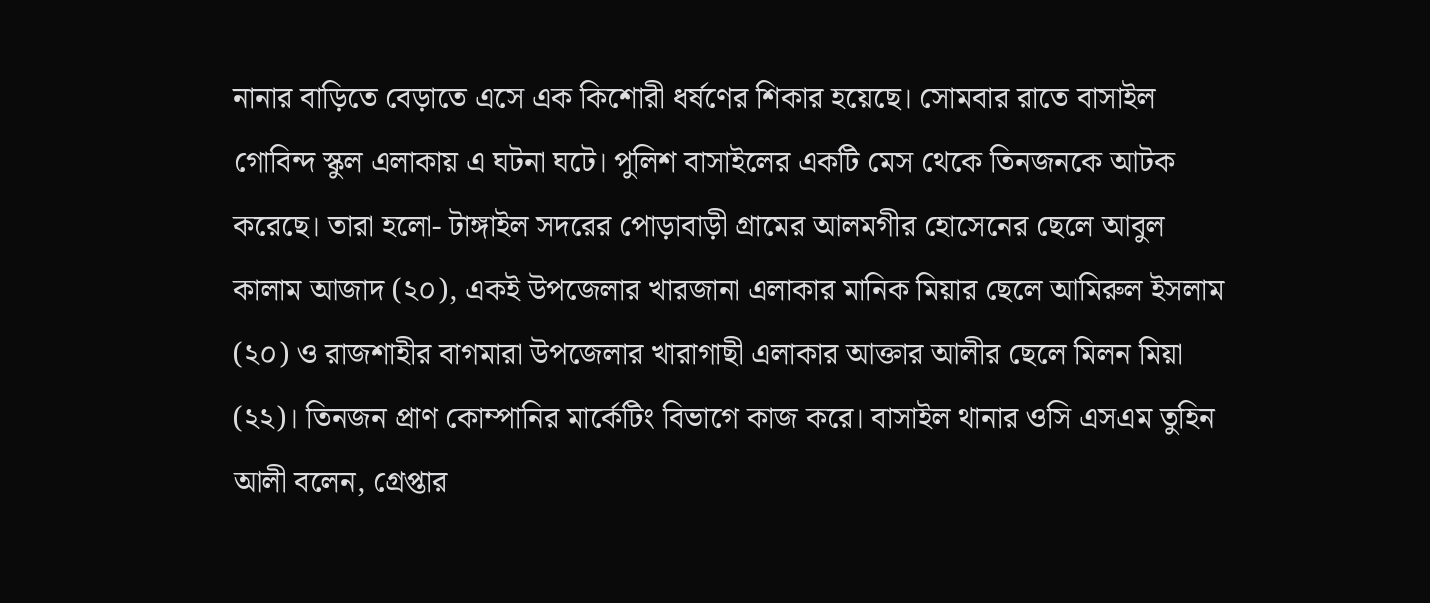নানার বাড়িতে বেড়াতে এসে এক কিশোরী ধর্ষণের শিকার হয়েছে। সোমবার রাতে বাসাইল গোবিন্দ স্কুল এলাকায় এ ঘটনা ঘটে। পুলিশ বাসাইলের একটি মেস থেকে তিনজনকে আটক করেছে। তারা হলো- টাঙ্গাইল সদরের পোড়াবাড়ী গ্রামের আলমগীর হোসেনের ছেলে আবুল কালাম আজাদ (২০), একই উপজেলার খারজানা এলাকার মানিক মিয়ার ছেলে আমিরুল ইসলাম (২০) ও রাজশাহীর বাগমারা উপজেলার খারাগাছী এলাকার আক্তার আলীর ছেলে মিলন মিয়া (২২)। তিনজন প্রাণ কোম্পানির মার্কেটিং বিভাগে কাজ করে। বাসাইল থানার ওসি এসএম তুহিন আলী বলেন, গ্রেপ্তার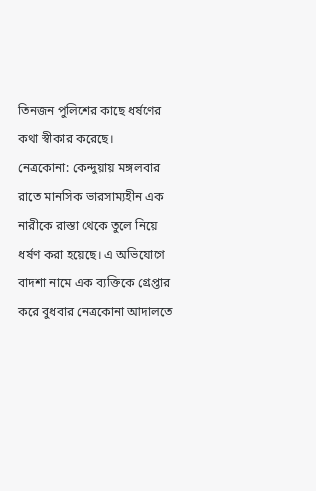তিনজন পুলিশের কাছে ধর্ষণের কথা স্বীকার করেছে।
নেত্রকোনা: কেন্দুয়ায় মঙ্গলবার রাতে মানসিক ভারসাম্যহীন এক নারীকে রাস্তা থেকে তুলে নিয়ে ধর্ষণ করা হয়েছে। এ অভিযোগে বাদশা নামে এক ব্যক্তিকে গ্রেপ্তার করে বুধবার নেত্রকোনা আদালতে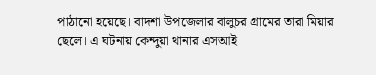পাঠানো হয়েছে। বাদশা উপজেলার বালুচর গ্রামের তারা মিয়ার ছেলে। এ ঘটনায় কেন্দুয়া থানার এসআই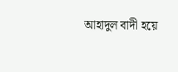আহাদুল বাদী হয়ে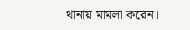থানায় মামলা করেন।